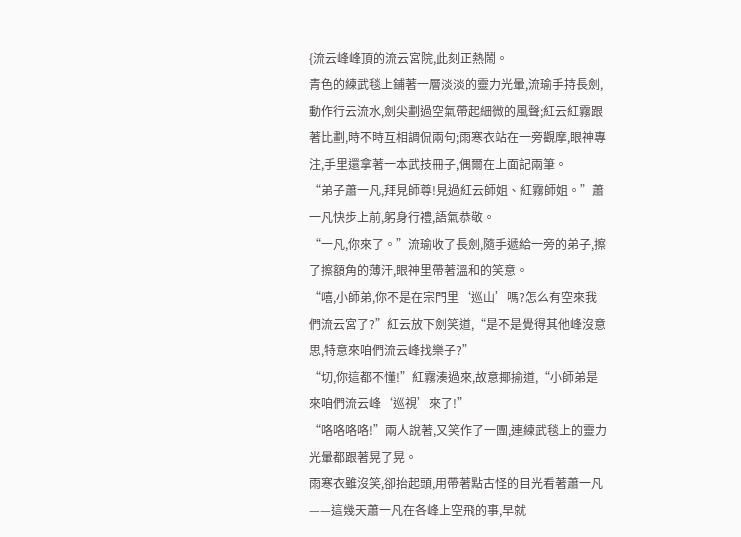{流云峰峰頂的流云宮院,此刻正熱鬧。
青色的練武毯上鋪著一層淡淡的靈力光暈,流瑜手持長劍,動作行云流水,劍尖劃過空氣帶起細微的風聲;紅云紅霧跟著比劃,時不時互相調侃兩句;雨寒衣站在一旁觀摩,眼神專注,手里還拿著一本武技冊子,偶爾在上面記兩筆。
“弟子蕭一凡,拜見師尊!見過紅云師姐、紅霧師姐。”蕭一凡快步上前,躬身行禮,語氣恭敬。
“一凡,你來了。”流瑜收了長劍,隨手遞給一旁的弟子,擦了擦額角的薄汗,眼神里帶著溫和的笑意。
“嘻,小師弟,你不是在宗門里‘巡山’嗎?怎么有空來我們流云宮了?”紅云放下劍笑道,“是不是覺得其他峰沒意思,特意來咱們流云峰找樂子?”
“切,你這都不懂!”紅霧湊過來,故意揶揄道,“小師弟是來咱們流云峰‘巡視’來了!”
“咯咯咯咯!”兩人說著,又笑作了一團,連練武毯上的靈力光暈都跟著晃了晃。
雨寒衣雖沒笑,卻抬起頭,用帶著點古怪的目光看著蕭一凡——這幾天蕭一凡在各峰上空飛的事,早就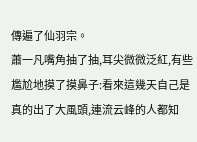傳遍了仙羽宗。
蕭一凡嘴角抽了抽,耳尖微微泛紅,有些尷尬地摸了摸鼻子:看來這幾天自己是真的出了大風頭,連流云峰的人都知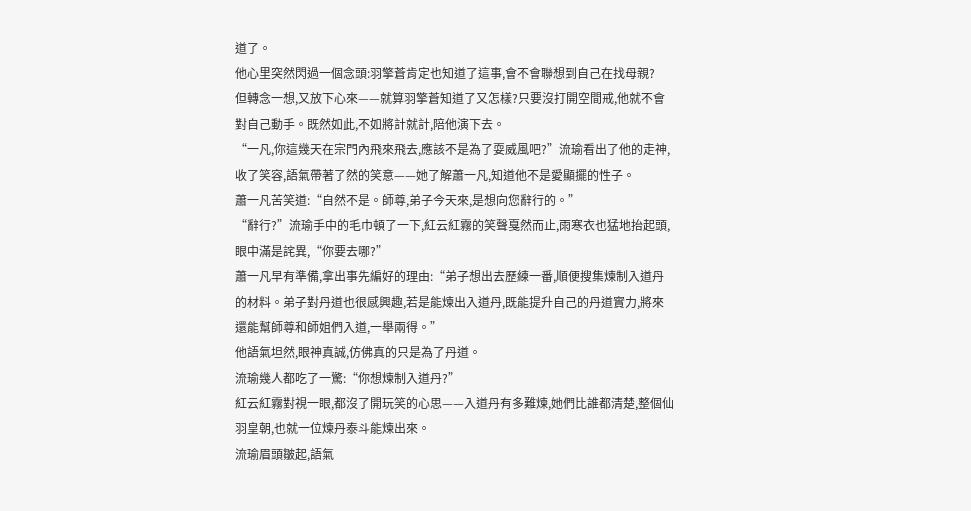道了。
他心里突然閃過一個念頭:羽擎蒼肯定也知道了這事,會不會聯想到自己在找母親?
但轉念一想,又放下心來——就算羽擎蒼知道了又怎樣?只要沒打開空間戒,他就不會對自己動手。既然如此,不如將計就計,陪他演下去。
“一凡,你這幾天在宗門內飛來飛去,應該不是為了耍威風吧?”流瑜看出了他的走神,收了笑容,語氣帶著了然的笑意——她了解蕭一凡,知道他不是愛顯擺的性子。
蕭一凡苦笑道:“自然不是。師尊,弟子今天來,是想向您辭行的。”
“辭行?”流瑜手中的毛巾頓了一下,紅云紅霧的笑聲戛然而止,雨寒衣也猛地抬起頭,眼中滿是詫異,“你要去哪?”
蕭一凡早有準備,拿出事先編好的理由:“弟子想出去歷練一番,順便搜集煉制入道丹的材料。弟子對丹道也很感興趣,若是能煉出入道丹,既能提升自己的丹道實力,將來還能幫師尊和師姐們入道,一舉兩得。”
他語氣坦然,眼神真誠,仿佛真的只是為了丹道。
流瑜幾人都吃了一驚:“你想煉制入道丹?”
紅云紅霧對視一眼,都沒了開玩笑的心思——入道丹有多難煉,她們比誰都清楚,整個仙羽皇朝,也就一位煉丹泰斗能煉出來。
流瑜眉頭皺起,語氣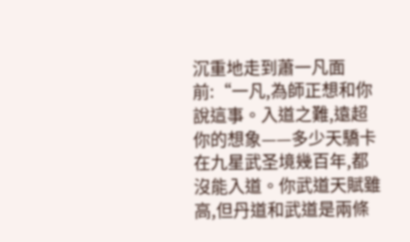沉重地走到蕭一凡面前:“一凡,為師正想和你說這事。入道之難,遠超你的想象——多少天驕卡在九星武圣境幾百年,都沒能入道。你武道天賦雖高,但丹道和武道是兩條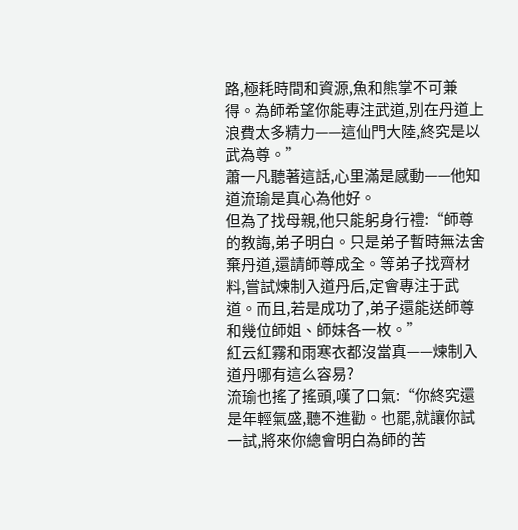路,極耗時間和資源,魚和熊掌不可兼得。為師希望你能專注武道,別在丹道上浪費太多精力——這仙門大陸,終究是以武為尊。”
蕭一凡聽著這話,心里滿是感動——他知道流瑜是真心為他好。
但為了找母親,他只能躬身行禮:“師尊的教誨,弟子明白。只是弟子暫時無法舍棄丹道,還請師尊成全。等弟子找齊材料,嘗試煉制入道丹后,定會專注于武道。而且,若是成功了,弟子還能送師尊和幾位師姐、師妹各一枚。”
紅云紅霧和雨寒衣都沒當真——煉制入道丹哪有這么容易?
流瑜也搖了搖頭,嘆了口氣:“你終究還是年輕氣盛,聽不進勸。也罷,就讓你試一試,將來你總會明白為師的苦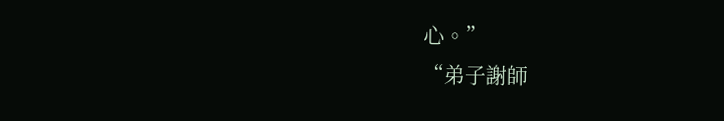心。”
“弟子謝師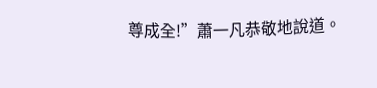尊成全!”蕭一凡恭敬地說道。